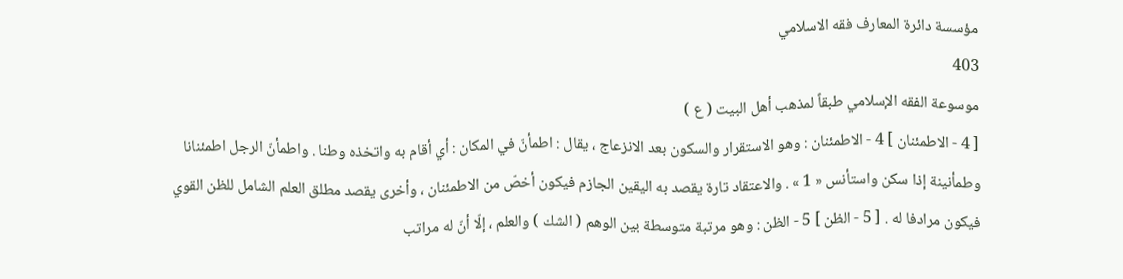مؤسسة دائرة المعارف فقه الاسلامي
403
موسوعة الفقه الإسلامي طبقاً لمذهب أهل البيت ( ع )
[ 4 - الاطمئنان ] 4 - الاطمئنان : وهو الاستقرار والسكون بعد الانزعاج ، يقال : اطمأنّ في المكان : أي أقام به واتخذه وطنا . واطمأنّ الرجل اطمئنانا وطمأنينة إذا سكن واستأنس « 1 » . والاعتقاد تارة يقصد به اليقين الجازم فيكون أخصّ من الاطمئنان ، وأخرى يقصد مطلق العلم الشامل للظن القوي فيكون مرادفا له . [ 5 - الظن ] 5 - الظن : وهو مرتبة متوسطة بين الوهم ( الشك ) والعلم ، إلّا أنّ له مراتب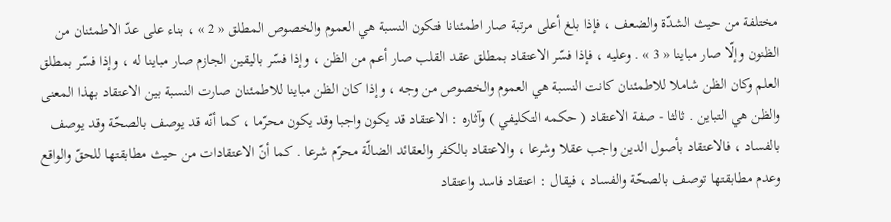مختلفة من حيث الشدّة والضعف ، فإذا بلغ أعلى مرتبة صار اطمئنانا فتكون النسبة هي العموم والخصوص المطلق « 2 » ، بناء على عدّ الاطمئنان من الظنون وإلّا صار مباينا « 3 » . وعليه ، فإذا فسّر الاعتقاد بمطلق عقد القلب صار أعم من الظن ، وإذا فسّر باليقين الجازم صار مباينا له ، وإذا فسّر بمطلق العلم وكان الظن شاملا للاطمئنان كانت النسبة هي العموم والخصوص من وجه ، وإذا كان الظن مباينا للاطمئنان صارت النسبة بين الاعتقاد بهذا المعنى والظن هي التباين . ثالثا - صفة الاعتقاد ( حكمه التكليفي ) وآثاره : الاعتقاد قد يكون واجبا وقد يكون محرّما ، كما أنّه قد يوصف بالصحّة وقد يوصف بالفساد ، فالاعتقاد بأصول الدين واجب عقلا وشرعا ، والاعتقاد بالكفر والعقائد الضالّة محرّم شرعا . كما أنّ الاعتقادات من حيث مطابقتها للحقّ والواقع وعدم مطابقتها توصف بالصحّة والفساد ، فيقال : اعتقاد فاسد واعتقاد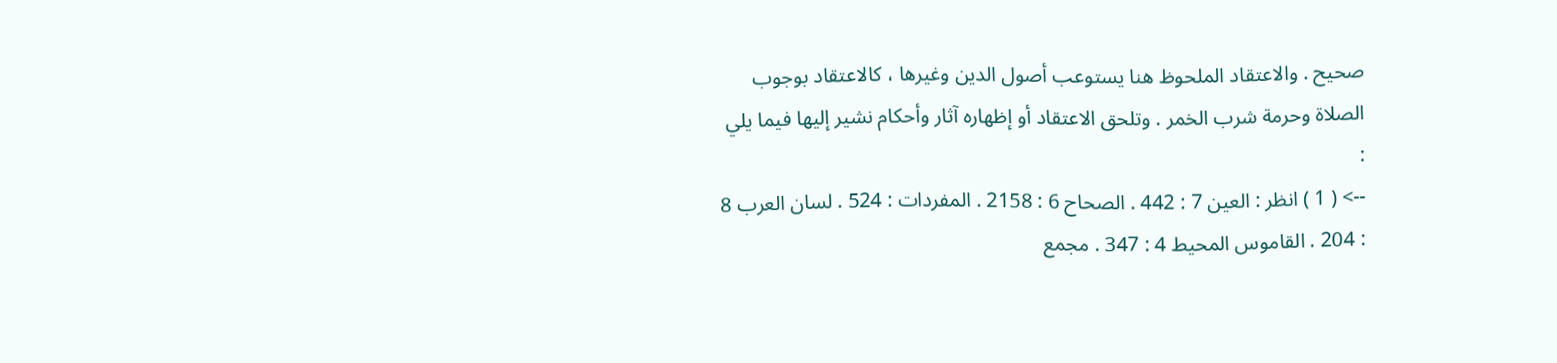صحيح . والاعتقاد الملحوظ هنا يستوعب أصول الدين وغيرها ، كالاعتقاد بوجوب الصلاة وحرمة شرب الخمر . وتلحق الاعتقاد أو إظهاره آثار وأحكام نشير إليها فيما يلي :
--> ( 1 ) انظر : العين 7 : 442 . الصحاح 6 : 2158 . المفردات : 524 . لسان العرب 8 : 204 . القاموس المحيط 4 : 347 . مجمع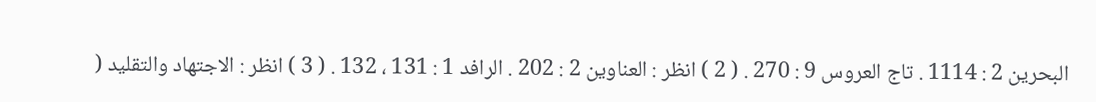البحرين 2 : 1114 . تاج العروس 9 : 270 . ( 2 ) انظر : العناوين 2 : 202 . الرافد 1 : 131 ، 132 . ( 3 ) انظر : الاجتهاد والتقليد (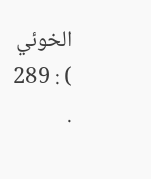الخوئي ) : 289 .